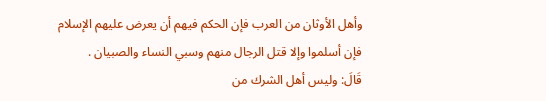وأهل الأوثان من العرب فإن الحكم فيهم أن يعرض عليهم الإسلام فإن أسلموا وإلا قتل الرجال منهم وسبي النساء والصبيان .
قَالَ: وليس أهل الشرك من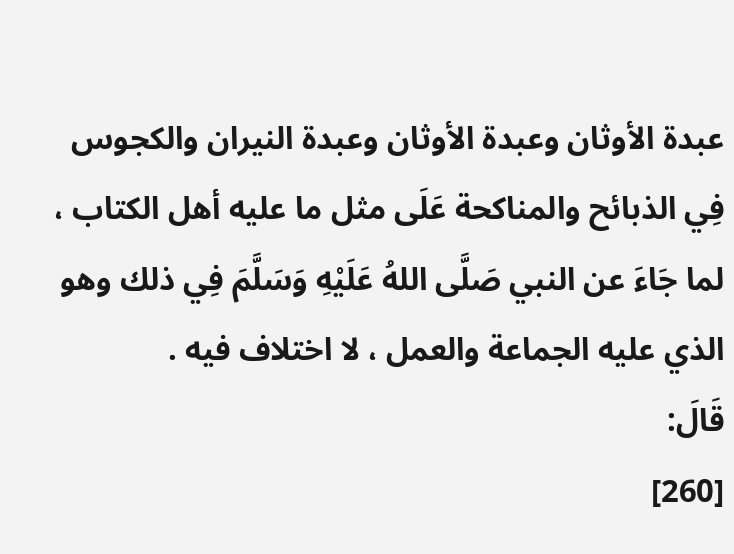عبدة الأوثان وعبدة الأوثان وعبدة النيران والكجوس فِي الذبائح والمناكحة عَلَى مثل ما عليه أهل الكتاب ، لما جَاءَ عن النبي صَلَّى اللهُ عَلَيْهِ وَسَلَّمَ فِي ذلك وهو الذي عليه الجماعة والعمل ، لا اختلاف فيه .
قَالَ:
[260]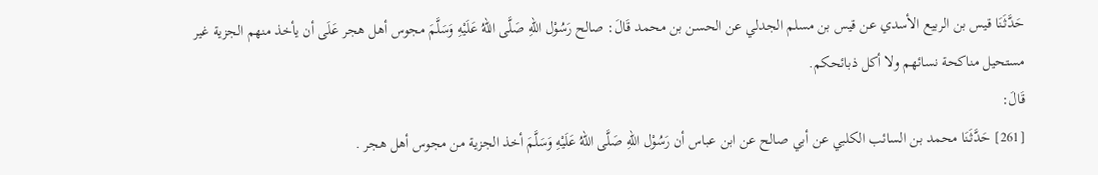حَدَّثَنَا قيس بن الربيع الأسدي عن قيس بن مسلم الجدلي عن الحسن بن محمد قَالَ: صالح رَسُوْل اللهِ صَلَّى اللهُ عَلَيْهِ وَسَلَّمَ مجوس أهل هجر عَلَى أن يأخذ منهم الجزية غير مستحيل مناكحة نسائهم ولا أكل ذبائحكم.
قَالَ:
[261] حَدَّثَنَا محمد بن السائب الكلبي عن أبي صالح عن ابن عباس أن رَسُوْل اللهِ صَلَّى اللهُ عَلَيْهِ وَسَلَّمَ أخذ الجزية من مجوس أهل هجر .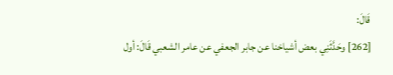قَالَ:
[262] وحَدَّثَنِي بعض أشياخنا عن جابر الجعفي عن عامر الشعبي قَالَ: أول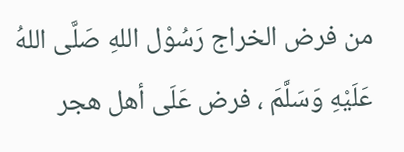من فرض الخراج رَسُوْل اللهِ صَلَّى اللهُ عَلَيْهِ وَسَلَّمَ ، فرض عَلَى أهل هجر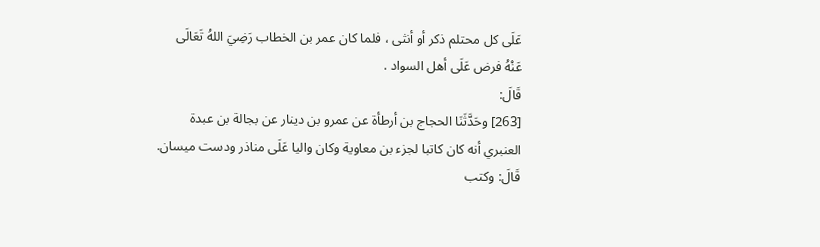عَلَى كل محتلم ذكر أو أنثى ، فلما كان عمر بن الخطاب رَضِيَ اللهُ تَعَالَى عَنْهُ فرض عَلَى أهل السواد .
قَالَ:
[263] وحَدَّثَنَا الحجاج بن أرطأة عن عمرو بن دينار عن بجالة بن عبدة العنبري أنه كان كاتبا لجزء بن معاوية وكان واليا عَلَى مناذر ودست ميسان. قَالَ: وكتب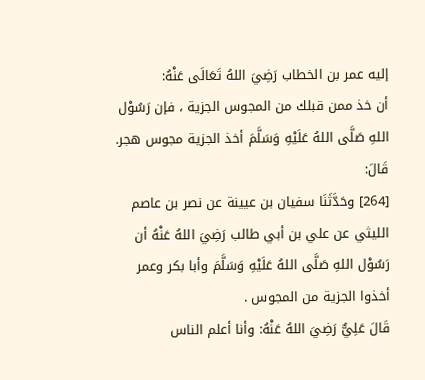إليه عمر بن الخطاب رَضِيَ اللهُ تَعَالَى عَنْهُ:
أن خذ ممن قبلك من المجوس الجزية ، فإن رَسُوْل اللهِ صَلَّى اللهُ عَلَيْهِ وَسَلَّمَ أخذ الجزية مجوس هجر.
قَالَ:
[264] وحَدَّثَنَا سفيان بن عيينة عن نصر بن عاصم الليثي عن علي بن أبي طالب رَضِيَ اللهُ عَنْهُ أن رَسُوْل اللهِ صَلَّى اللهُ عَلَيْهِ وَسَلَّمَ وأبا بكر وعمر أخذوا الجزية من المجوس .
قَالَ عَلِيٌّ رَضِيَ اللهُ عَنْهُ: وأنا أعلم الناس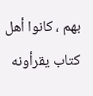بهم ، كانوا أهل كتاب يقرأونه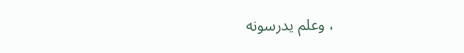، وعلم يدرسونه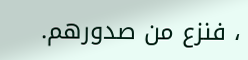، فنزع من صدورهم.